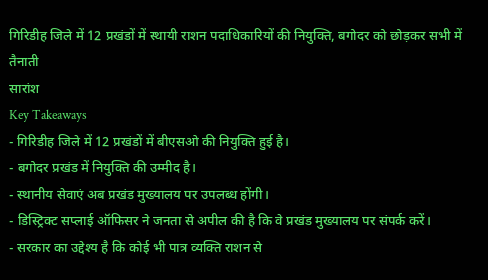गिरिडीह जिले में 12 प्रखंडों में स्थायी राशन पदाधिकारियों की नियुक्ति, बगोदर को छोड़कर सभी में तैनाती
सारांश
Key Takeaways
- गिरिडीह जिले में 12 प्रखंडों में बीएसओ की नियुक्ति हुई है।
- बगोदर प्रखंड में नियुक्ति की उम्मीद है।
- स्थानीय सेवाएं अब प्रखंड मुख्यालय पर उपलब्ध होंगी।
- डिस्ट्रिक्ट सप्लाई ऑफिसर ने जनता से अपील की है कि वे प्रखंड मुख्यालय पर संपर्क करें।
- सरकार का उद्देश्य है कि कोई भी पात्र व्यक्ति राशन से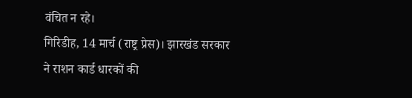वंचित न रहे।
गिरिडीह, 14 मार्च (राष्ट्र प्रेस)। झारखंड सरकार ने राशन कार्ड धारकों की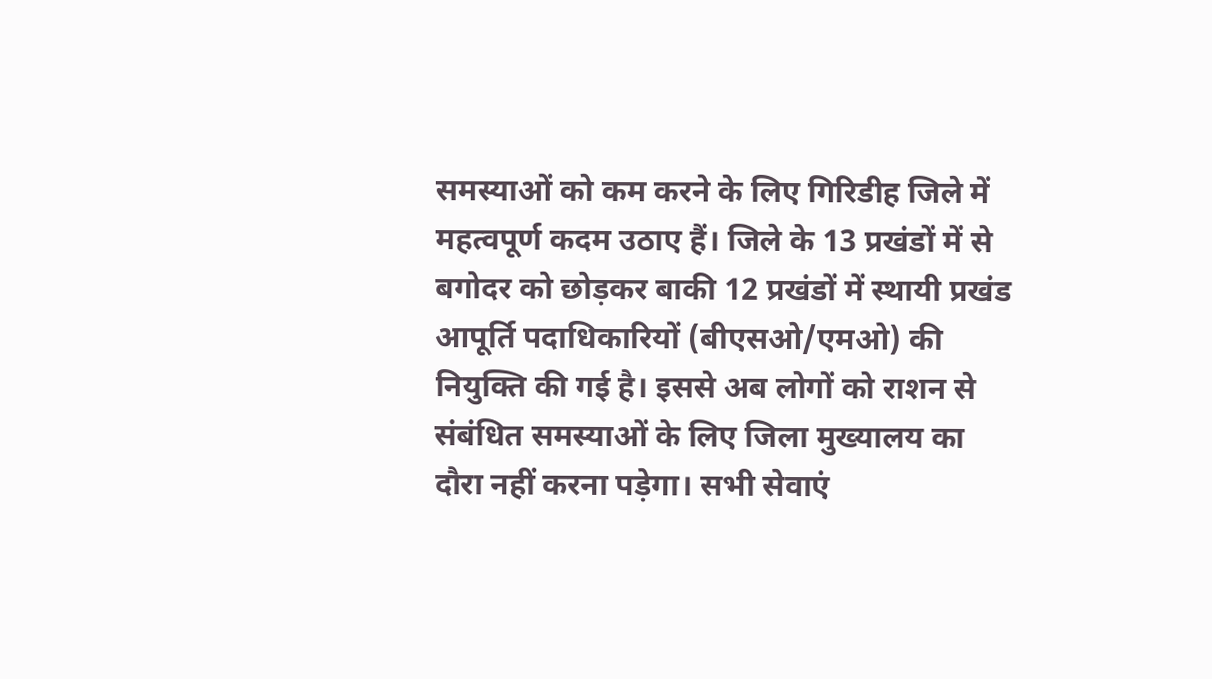समस्याओं को कम करने के लिए गिरिडीह जिले में महत्वपूर्ण कदम उठाए हैं। जिले के 13 प्रखंडों में से बगोदर को छोड़कर बाकी 12 प्रखंडों में स्थायी प्रखंड आपूर्ति पदाधिकारियों (बीएसओ/एमओ) की नियुक्ति की गई है। इससे अब लोगों को राशन से संबंधित समस्याओं के लिए जिला मुख्यालय का दौरा नहीं करना पड़ेगा। सभी सेवाएं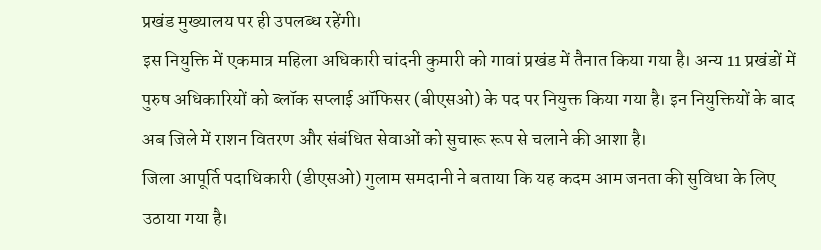प्रखंड मुख्यालय पर ही उपलब्ध रहेंगी।
इस नियुक्ति में एकमात्र महिला अधिकारी चांदनी कुमारी को गावां प्रखंड में तैनात किया गया है। अन्य 11 प्रखंडों में पुरुष अधिकारियों को ब्लॉक सप्लाई ऑफिसर (बीएसओ) के पद पर नियुक्त किया गया है। इन नियुक्तियों के बाद अब जिले में राशन वितरण और संबंधित सेवाओं को सुचारू रूप से चलाने की आशा है।
जिला आपूर्ति पदाधिकारी (डीएसओ) गुलाम समदानी ने बताया कि यह कदम आम जनता की सुविधा के लिए उठाया गया है।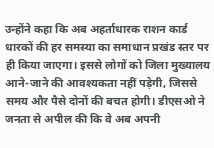उन्होंने कहा कि अब अहर्ताधारक राशन कार्ड धारकों की हर समस्या का समाधान प्रखंड स्तर पर ही किया जाएगा। इससे लोगों को जिला मुख्यालय आने-जाने की आवश्यकता नहीं पड़ेगी, जिससे समय और पैसे दोनों की बचत होगी। डीएसओ ने जनता से अपील की कि वे अब अपनी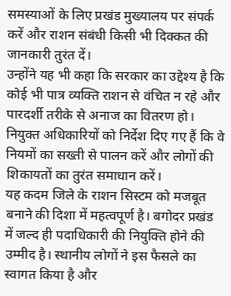समस्याओं के लिए प्रखंड मुख्यालय पर संपर्क करें और राशन संबंधी किसी भी दिक्कत की जानकारी तुरंत दें।
उन्होंने यह भी कहा कि सरकार का उद्देश्य है कि कोई भी पात्र व्यक्ति राशन से वंचित न रहे और पारदर्शी तरीके से अनाज का वितरण हो। नियुक्त अधिकारियों को निर्देश दिए गए हैं कि वे नियमों का सख्ती से पालन करें और लोगों की शिकायतों का तुरंत समाधान करें।
यह कदम जिले के राशन सिस्टम को मजबूत बनाने की दिशा में महत्वपूर्ण है। बगोदर प्रखंड में जल्द ही पदाधिकारी की नियुक्ति होने की उम्मीद है। स्थानीय लोगों ने इस फैसले का स्वागत किया है और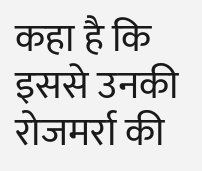कहा है कि इससे उनकी रोजमर्रा की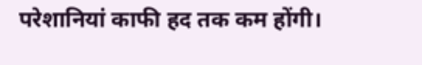परेशानियां काफी हद तक कम होंगी।